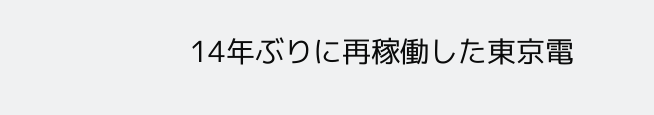14年ぶりに再稼働した東京電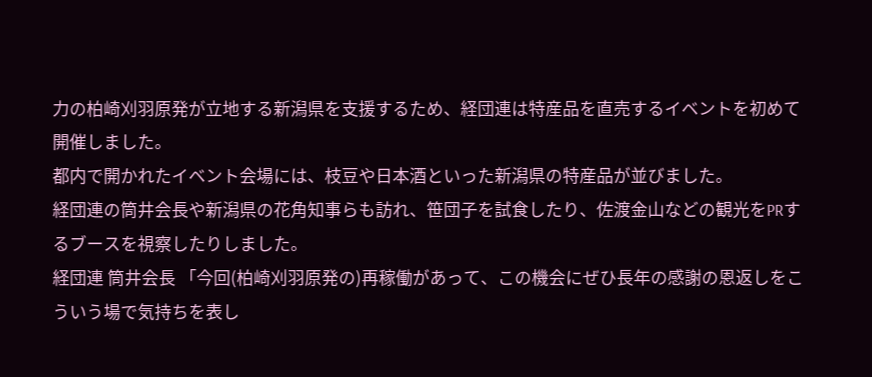力の柏崎刈羽原発が立地する新潟県を支援するため、経団連は特産品を直売するイベントを初めて開催しました。
都内で開かれたイベント会場には、枝豆や日本酒といった新潟県の特産品が並びました。
経団連の筒井会長や新潟県の花角知事らも訪れ、笹団子を試食したり、佐渡金山などの観光をPRするブースを視察したりしました。
経団連 筒井会長 「今回(柏崎刈羽原発の)再稼働があって、この機会にぜひ長年の感謝の恩返しをこういう場で気持ちを表し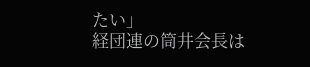たい」
経団連の筒井会長は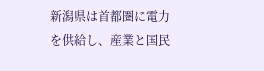新潟県は首都圏に電力を供給し、産業と国民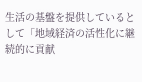生活の基盤を提供しているとして「地域経済の活性化に継続的に貢献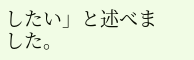したい」と述べました。